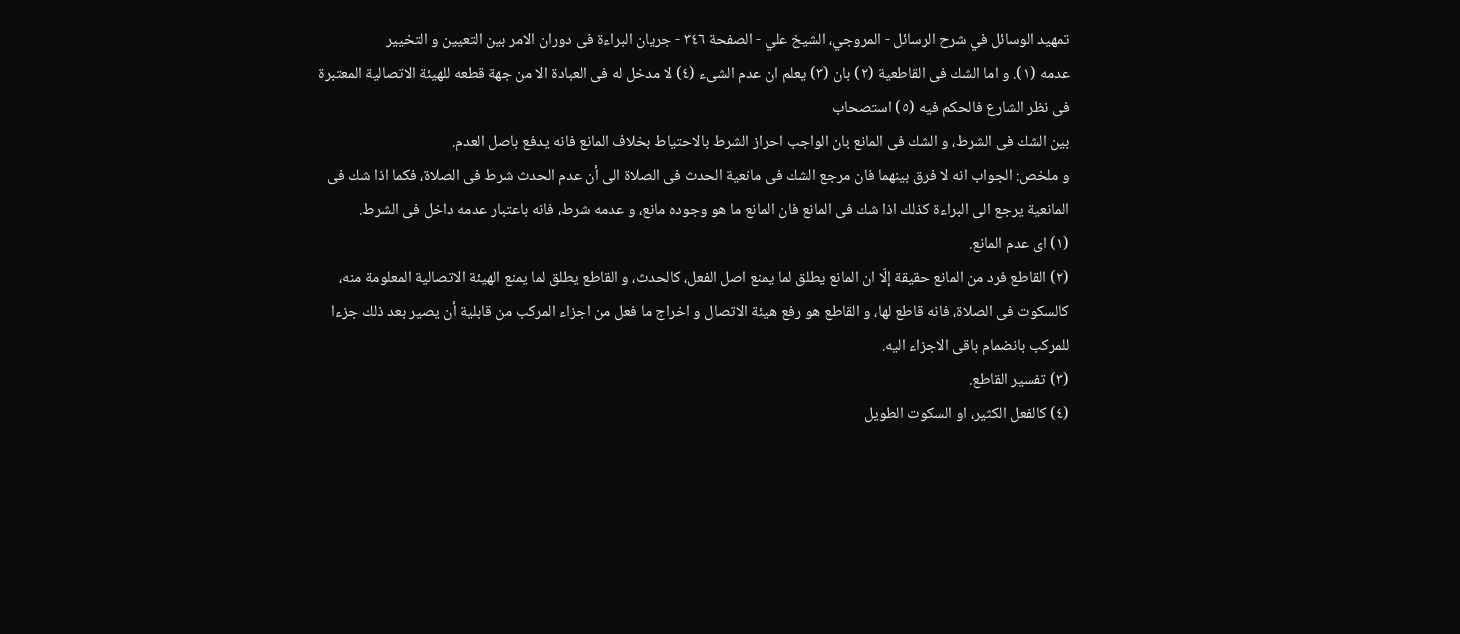تمهيد الوسائل في شرح الرسائل - المروجي، الشيخ علي - الصفحة ٣٤٦ - جريان البراءة فى دوران الامر بين التعيين و التخيير
عدمه (١). و اما الشك فى القاطعية (٢) بان (٣) يعلم ان عدم الشىء (٤) لا مدخل له فى العبادة الا من جهة قطعه للهيئة الاتصالية المعتبرة فى نظر الشارع فالحكم فيه (٥) استصحاب
بين الشك فى الشرط، و الشك فى المانع بان الواجب احراز الشرط بالاحتياط بخلاف المانع فانه يدفع باصل العدم.
و ملخص: الجواب انه لا فرق بينهما فان مرجع الشك فى مانعية الحدث فى الصلاة الى أن عدم الحدث شرط فى الصلاة، فكما اذا شك فى المانعية يرجع الى البراءة كذلك اذا شك فى المانع فان المانع ما هو وجوده مانع، و عدمه شرط، فانه باعتبار عدمه داخل فى الشرط.
(١) اى عدم المانع.
(٢) القاطع فرد من المانع حقيقة إلّا ان المانع يطلق لما يمنع اصل الفعل، كالحدث، و القاطع يطلق لما يمنع الهيئة الاتصالية المعلومة منه، كالسكوت فى الصلاة، فانه قاطع لها، و القاطع هو رفع هيئة الاتصال و اخراج ما فعل من اجزاء المركب من قابلية أن يصير بعد ذلك جزءا للمركب بانضمام باقى الاجزاء اليه.
(٣) تفسير القاطع.
(٤) كالفعل الكثير، او السكوت الطويل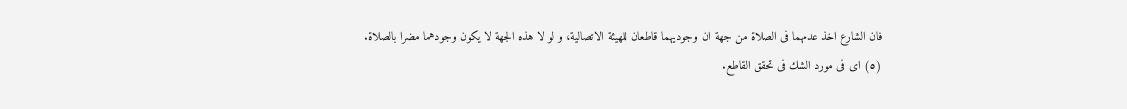فان الشارع اخذ عدمهما فى الصلاة من جهة ان وجوديهما قاطعان للهيئة الاتصالية، و لو لا هذه الجهة لا يكون وجودهما مضرا بالصلاة.
(٥) اى فى مورد الشك فى تحقق القاطع.